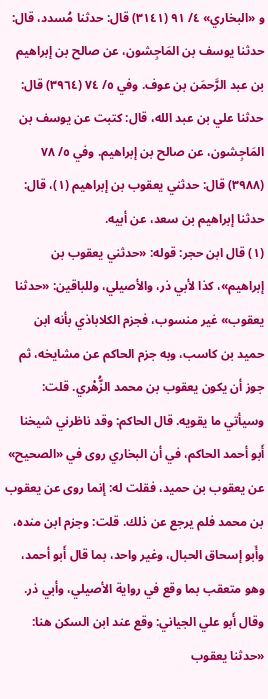و «البخاري» ٤/ ٩١ (٣١٤١) قال: حدثنا مُسدد، قال: حدثنا يوسف بن المَاجِشون، عن صالح بن إبراهيم بن عبد الرَّحمَن بن عوف. وفي ٥/ ٧٤ (٣٩٦٤) قال: حدثنا علي بن عبد الله، قال: كتبت عن يوسف بن المَاجِشون، عن صالح بن إبراهيم. وفي ٥/ ٧٨ (٣٩٨٨) قال: حدثني يعقوب بن إبراهيم (١)، قال: حدثنا إبراهيم بن سعد، عن أبيه.
(١) قال ابن حجر: قوله: «حدثني يعقوب بن إبراهيم»، كذا لأبي ذر، والأصيلي، وللباقين: «حدثنا يعقوب» غير منسوب، فجزم الكلاباذي بأنه ابن حميد بن كاسب، وبه جزم الحاكم عن مشايخه، ثم جوز أن يكون يعقوب بن محمد الزُّهْري. قلت: وسيأتي ما يقويه. قال الحاكم: وقد ناظرني شيخنا أَبو أحمد الحاكم، في أن البخاري روى في «الصحيح» عن يعقوب بن حميد، فقلت له: إنما روى عن يعقوب بن محمد فلم يرجع عن ذلك. قلت: وجزم ابن منده، وأَبو إسحاق الحبال، وغير واحد، بما قال أَبو أحمد، وهو متعقب بما وقع في رواية الأصيلي، وأبي ذر. وقال أَبو علي الجياني: وقع عند ابن السكن هنا: «حدثنا يعقوب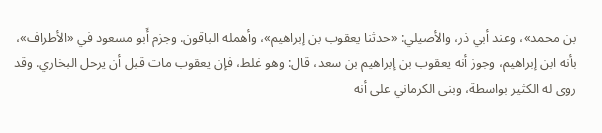بن محمد»، وعند أبي ذر، والأصيلي: «حدثنا يعقوب بن إبراهيم»، وأهمله الباقون. وجزم أَبو مسعود في «الأطراف»، بأنه ابن إبراهيم، وجوز أنه يعقوب بن إبراهيم بن سعد، قال: وهو غلط، فإن يعقوب مات قبل أن يرحل البخاري. وقد روى له الكثير بواسطة، وبنى الكرماني على أنه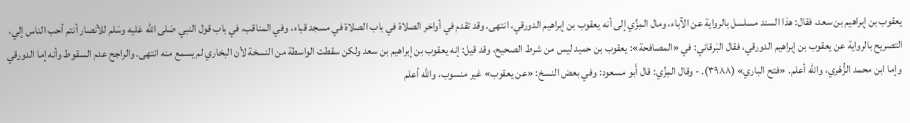يعقوب بن إبراهيم بن سعد، فقال: هذا السند مسلسل بالرواية عن الآباء، ومال المِزِّي إلى أنه يعقوب بن إبراهيم الدورقي، انتهى. وقد تقدم في أواخر الصلاة في باب الصلاة في مسجد قباء، وفي المناقب، في باب قول النبي صَلى الله عَليه وسَلم للأنصار أنتم أحب الناس إلي، التصريح بالرواية عن يعقوب بن إبراهيم الدورقي، فقال البَرقاني: في «المصافحة»: يعقوب بن حميد ليس من شرط الصحيح، وقد قيل: إنه يعقوب بن إبراهيم بن سعد ولكن سقطت الواسطة من النسخة لأن البخاري لم يسمع منه انتهى. والراجح عدم السقوط وأنه إما الدورقي وإما ابن محمد الزُّهْري، والله أعلم. «فتح الباري» (٣٩٨٨). - وقال المِزِّي: قال أَبو مسعود: وفي بعض النسخ: «عن يعقوب» غير منسوب، والله أعلم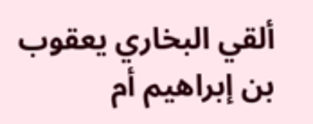ألقي البخاري يعقوب بن إبراهيم أم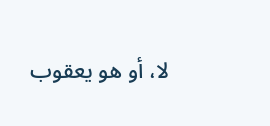لا، أو هو يعقوب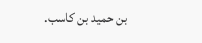بن حميد بن كاسب.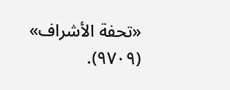«تحفة الأشراف» (٩٧٠٩).